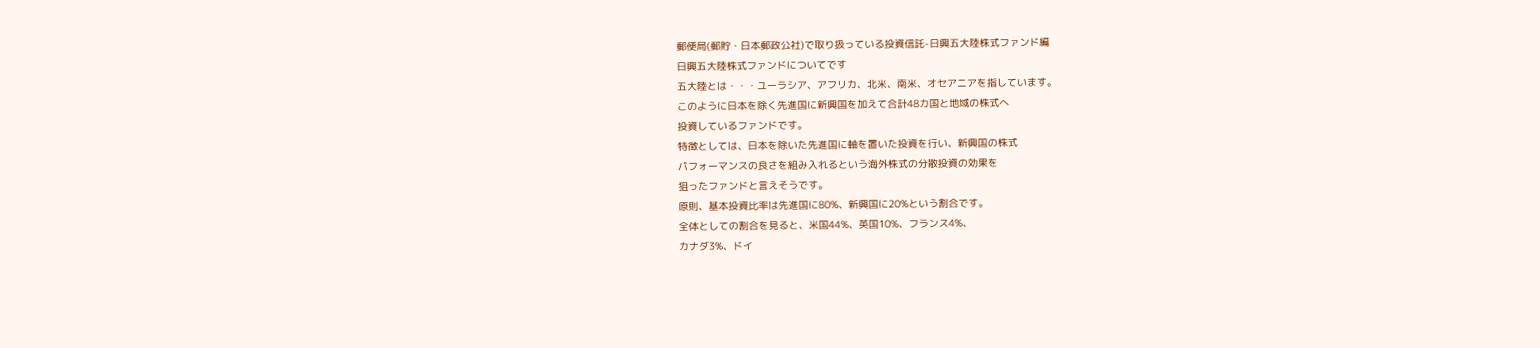郵便局(郵貯・日本郵政公社)で取り扱っている投資信託-日興五大陸株式ファンド編
日興五大陸株式ファンドについてです
五大陸とは・・・ユーラシア、アフリカ、北米、南米、オセアニアを指しています。
このように日本を除く先進国に新興国を加えて合計48カ国と地域の株式へ
投資しているファンドです。
特徴としては、日本を除いた先進国に軸を置いた投資を行い、新興国の株式
パフォーマンスの良さを組み入れるという海外株式の分散投資の効果を
狙ったファンドと言えそうです。
原則、基本投資比率は先進国に80%、新興国に20%という割合です。
全体としての割合を見ると、米国44%、英国10%、フランス4%、
カナダ3%、ドイ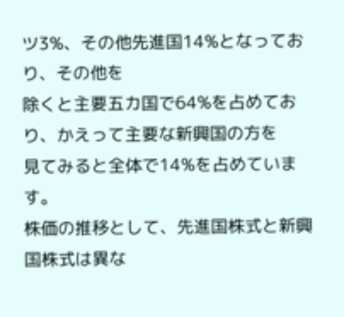ツ3%、その他先進国14%となっており、その他を
除くと主要五カ国で64%を占めており、かえって主要な新興国の方を
見てみると全体で14%を占めています。
株価の推移として、先進国株式と新興国株式は異な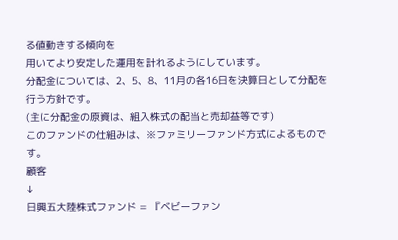る値動きする傾向を
用いてより安定した運用を計れるようにしています。
分配金については、2、5、8、11月の各16日を決算日として分配を行う方針です。
(主に分配金の原資は、組入株式の配当と売却益等です)
このファンドの仕組みは、※ファミリーファンド方式によるものです。
顧客
↓
日興五大陸株式ファンド = 『ベビーファン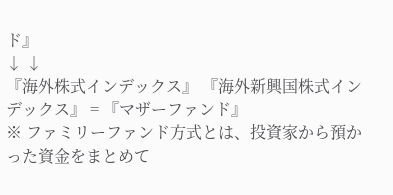ド』
↓ ↓
『海外株式インデックス』 『海外新興国株式インデックス』 = 『マザーファンド』
※ ファミリーファンド方式とは、投資家から預かった資金をまとめて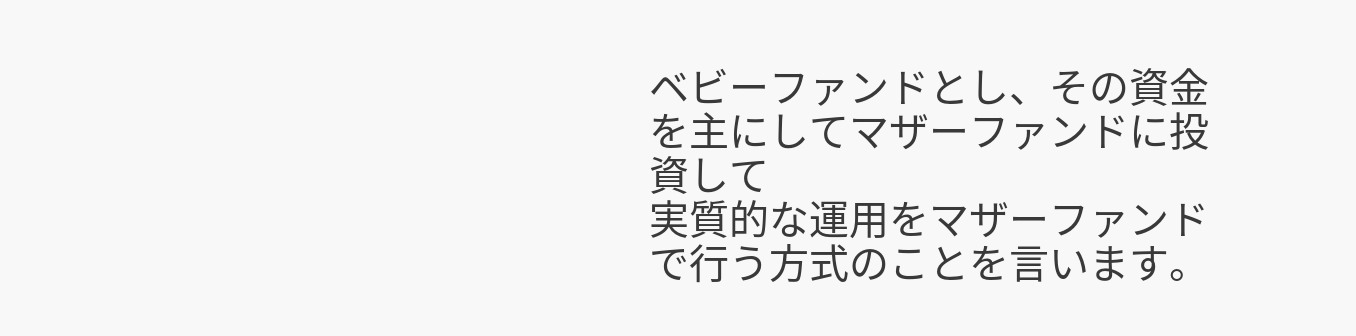ベビーファンドとし、その資金を主にしてマザーファンドに投資して
実質的な運用をマザーファンドで行う方式のことを言います。